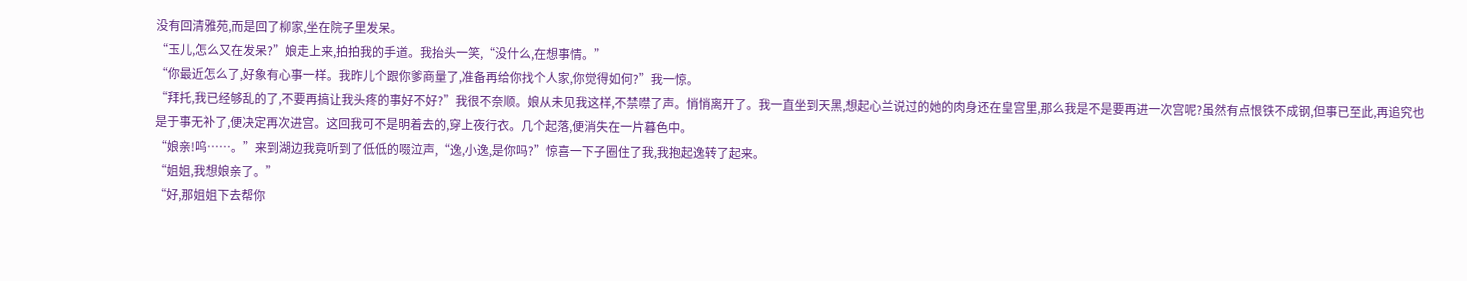没有回清雅苑,而是回了柳家,坐在院子里发呆。
“玉儿,怎么又在发呆?”娘走上来,拍拍我的手道。我抬头一笑,“没什么,在想事情。”
“你最近怎么了,好象有心事一样。我昨儿个跟你爹商量了,准备再给你找个人家,你觉得如何?”我一惊。
“拜托,我已经够乱的了,不要再搞让我头疼的事好不好?”我很不奈顺。娘从未见我这样,不禁噤了声。悄悄离开了。我一直坐到天黑,想起心兰说过的她的肉身还在皇宫里,那么我是不是要再进一次宫呢?虽然有点恨铁不成钢,但事已至此,再追究也是于事无补了,便决定再次进宫。这回我可不是明着去的,穿上夜行衣。几个起落,便消失在一片暮色中。
“娘亲!呜……。”来到湖边我竟听到了低低的啜泣声,“逸,小逸,是你吗?”惊喜一下子圈住了我,我抱起逸转了起来。
“姐姐,我想娘亲了。”
“好,那姐姐下去帮你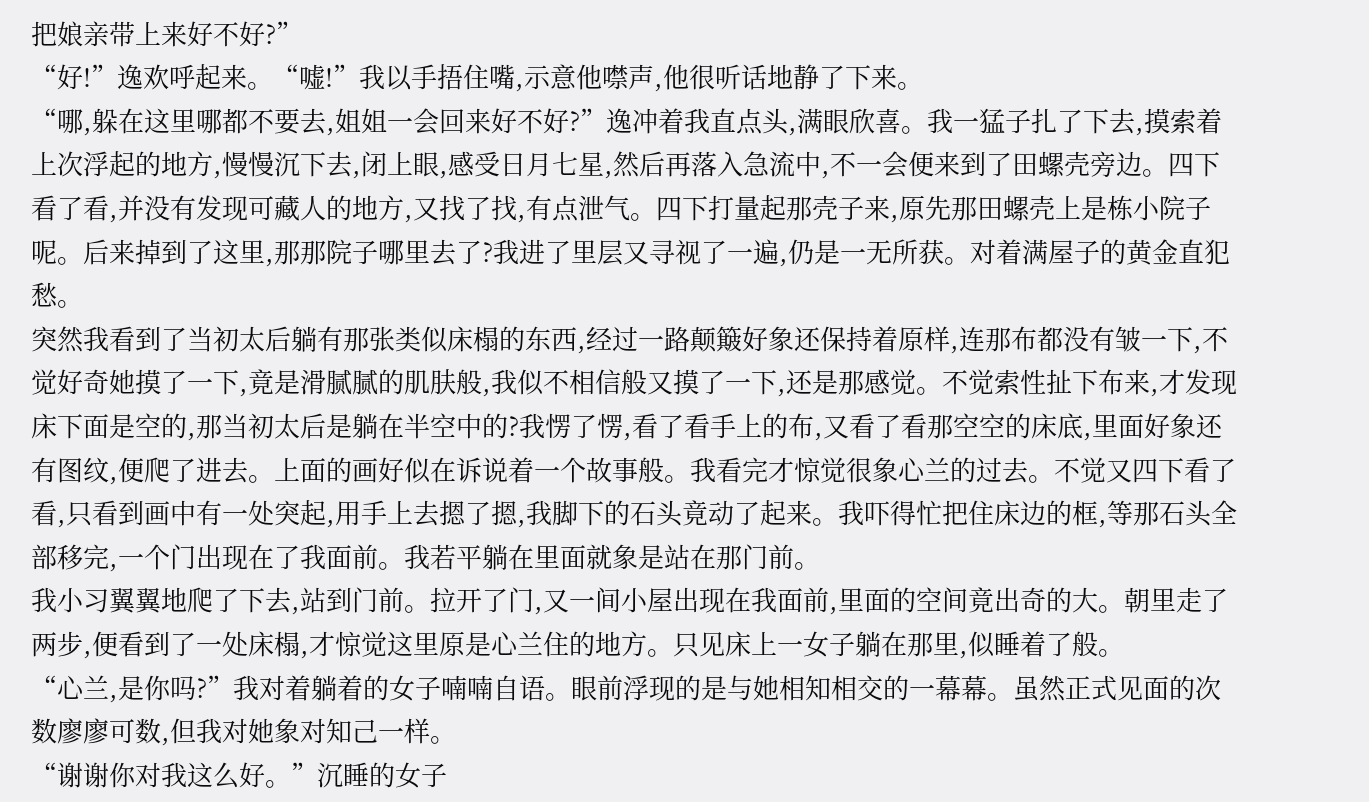把娘亲带上来好不好?”
“好!”逸欢呼起来。“嘘!”我以手捂住嘴,示意他噤声,他很听话地静了下来。
“哪,躲在这里哪都不要去,姐姐一会回来好不好?”逸冲着我直点头,满眼欣喜。我一猛子扎了下去,摸索着上次浮起的地方,慢慢沉下去,闭上眼,感受日月七星,然后再落入急流中,不一会便来到了田螺壳旁边。四下看了看,并没有发现可藏人的地方,又找了找,有点泄气。四下打量起那壳子来,原先那田螺壳上是栋小院子呢。后来掉到了这里,那那院子哪里去了?我进了里层又寻视了一遍,仍是一无所获。对着满屋子的黄金直犯愁。
突然我看到了当初太后躺有那张类似床榻的东西,经过一路颠簸好象还保持着原样,连那布都没有皱一下,不觉好奇她摸了一下,竟是滑腻腻的肌肤般,我似不相信般又摸了一下,还是那感觉。不觉索性扯下布来,才发现床下面是空的,那当初太后是躺在半空中的?我愣了愣,看了看手上的布,又看了看那空空的床底,里面好象还有图纹,便爬了进去。上面的画好似在诉说着一个故事般。我看完才惊觉很象心兰的过去。不觉又四下看了看,只看到画中有一处突起,用手上去摁了摁,我脚下的石头竟动了起来。我吓得忙把住床边的框,等那石头全部移完,一个门出现在了我面前。我若平躺在里面就象是站在那门前。
我小习翼翼地爬了下去,站到门前。拉开了门,又一间小屋出现在我面前,里面的空间竟出奇的大。朝里走了两步,便看到了一处床榻,才惊觉这里原是心兰住的地方。只见床上一女子躺在那里,似睡着了般。
“心兰,是你吗?”我对着躺着的女子喃喃自语。眼前浮现的是与她相知相交的一幕幕。虽然正式见面的次数廖廖可数,但我对她象对知己一样。
“谢谢你对我这么好。”沉睡的女子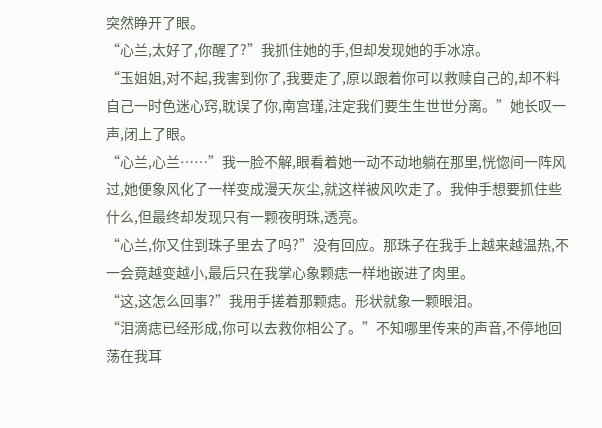突然睁开了眼。
“心兰,太好了,你醒了?”我抓住她的手,但却发现她的手冰凉。
“玉姐姐,对不起,我害到你了,我要走了,原以跟着你可以救赎自己的,却不料自己一时色迷心窍,耽误了你,南宫瑾,注定我们要生生世世分离。”她长叹一声,闭上了眼。
“心兰,心兰……”我一脸不解,眼看着她一动不动地躺在那里,恍惚间一阵风过,她便象风化了一样变成漫天灰尘,就这样被风吹走了。我伸手想要抓住些什么,但最终却发现只有一颗夜明珠,透亮。
“心兰,你又住到珠子里去了吗?”没有回应。那珠子在我手上越来越温热,不一会竟越变越小,最后只在我掌心象颗痣一样地嵌进了肉里。
“这,这怎么回事?”我用手搓着那颗痣。形状就象一颗眼泪。
“泪滴痣已经形成,你可以去救你相公了。”不知哪里传来的声音,不停地回荡在我耳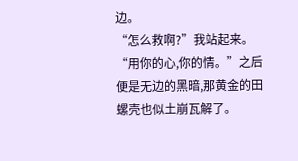边。
“怎么救啊?”我站起来。
“用你的心,你的情。”之后便是无边的黑暗,那黄金的田螺壳也似土崩瓦解了。